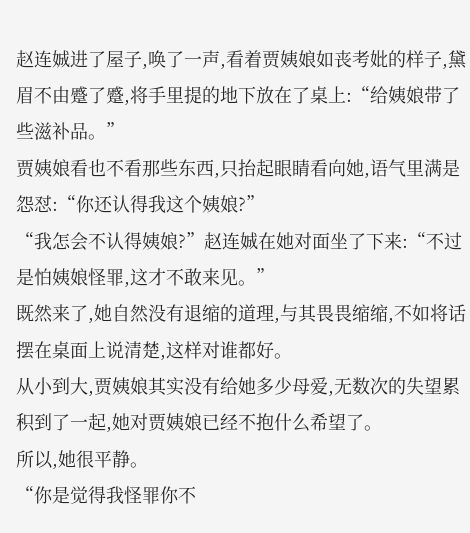赵连娍进了屋子,唤了一声,看着贾姨娘如丧考妣的样子,黛眉不由蹙了蹙,将手里提的地下放在了桌上:“给姨娘带了些滋补品。”
贾姨娘看也不看那些东西,只抬起眼睛看向她,语气里满是怨怼:“你还认得我这个姨娘?”
“我怎会不认得姨娘?”赵连娍在她对面坐了下来:“不过是怕姨娘怪罪,这才不敢来见。”
既然来了,她自然没有退缩的道理,与其畏畏缩缩,不如将话摆在桌面上说清楚,这样对谁都好。
从小到大,贾姨娘其实没有给她多少母爱,无数次的失望累积到了一起,她对贾姨娘已经不抱什么希望了。
所以,她很平静。
“你是觉得我怪罪你不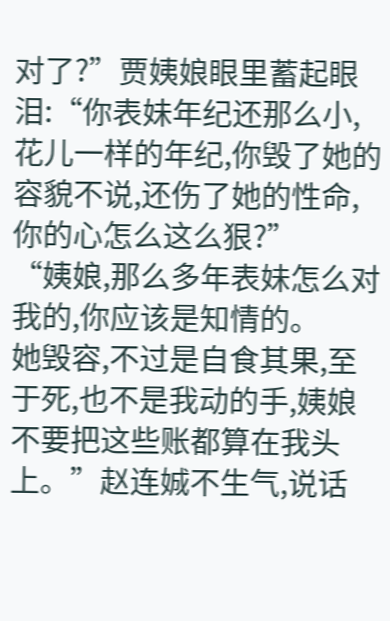对了?”贾姨娘眼里蓄起眼泪:“你表妹年纪还那么小,花儿一样的年纪,你毁了她的容貌不说,还伤了她的性命,你的心怎么这么狠?”
“姨娘,那么多年表妹怎么对我的,你应该是知情的。
她毁容,不过是自食其果,至于死,也不是我动的手,姨娘不要把这些账都算在我头上。”赵连娍不生气,说话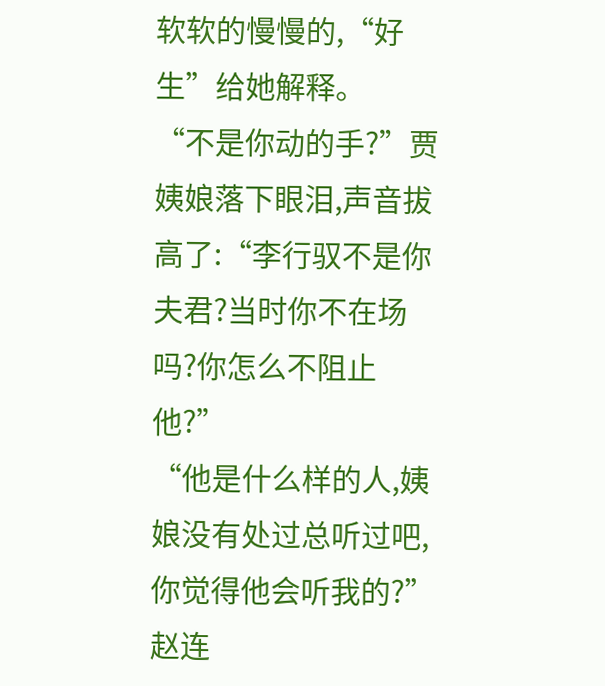软软的慢慢的,“好生”给她解释。
“不是你动的手?”贾姨娘落下眼泪,声音拔高了:“李行驭不是你夫君?当时你不在场吗?你怎么不阻止他?”
“他是什么样的人,姨娘没有处过总听过吧,你觉得他会听我的?”赵连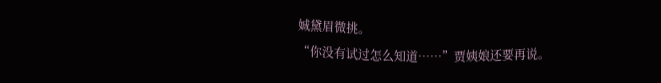娍黛眉微挑。
“你没有试过怎么知道……”贾姨娘还要再说。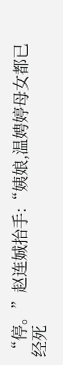“停。”赵连娍抬手:“姨娘,温娉婷母女都已经死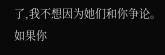了,我不想因为她们和你争论。如果你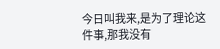今日叫我来,是为了理论这件事,那我没有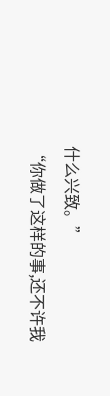什么兴致。”
“你做了这样的事,还不许我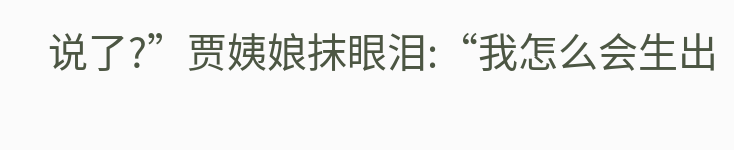说了?”贾姨娘抹眼泪:“我怎么会生出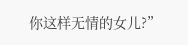你这样无情的女儿?”